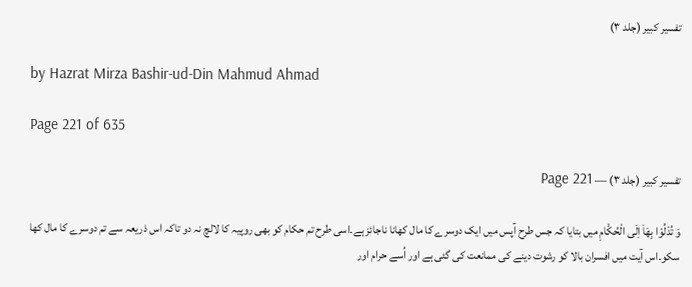تفسیر کبیر (جلد ۳)

by Hazrat Mirza Bashir-ud-Din Mahmud Ahmad

Page 221 of 635

تفسیر کبیر (جلد ۳) — Page 221

وَ تُدْلُوْا بِهَاۤ اِلَى الْحُكَّامِ میں بتایا کہ جس طرح آپس میں ایک دوسرے کا مال کھانا ناجائز ہے۔اسی طرح تم حکام کو بھی روپیہ کا لالچ نہ دو تاکہ اس ذریعہ سے تم دوسرے کا مال کھا سکو۔اس آیت میں افسران بالا کو رشوت دینے کی ممانعت کی گئی ہے اور اُسے حرام اور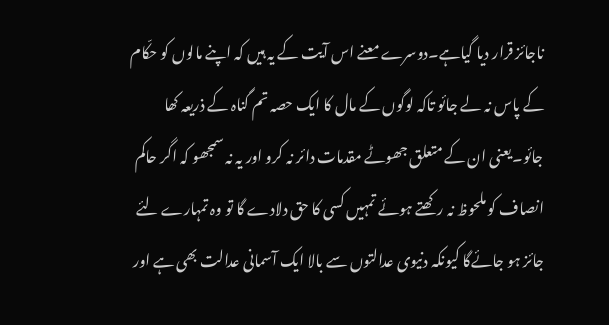ناجائز قرار دیا گیاہے۔دوسرے معنے اس آیت کے یہ ہیں کہ اپنے مالوں کو حکّام کے پاس نہ لے جائو تاکہ لوگوں کے مال کا ایک حصہ تم گناہ کے ذریعہ کھا جائو۔یعنی ان کے متعلق جھوٹے مقدمات دائر نہ کرو اور یہ نہ سمجھو کہ اگر حاکم انصاف کو ملحوظ نہ رکھتے ہوئے تمہیں کسی کا حق دلادے گا تو وہ تمہارے لئے جائز ہو جائےگا کیونکہ دنیوی عدالتوں سے بالا ایک آسمانی عدالت بھی ہے اور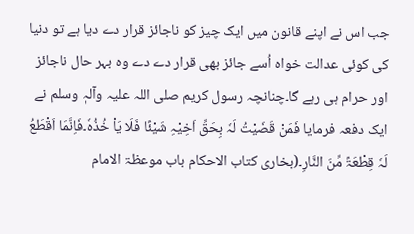جب اس نے اپنے قانون میں ایک چیز کو ناجائز قرار دے دیا ہے تو دنیا کی کوئی عدالت خواہ اُسے جائز بھی قرار دے دے وہ بہر حال ناجائز اور حرام ہی رہے گا۔چنانچہ رسول کریم صلی اللہ علیہ وآلہٖ وسلم نے ایک دفعہ فرمایا فَمَنْ قَضَیْتُ لَہٗ بِحَقِّ اَخِیْہِ شَیْئًا فَلَا یَاْ خُذُہٗ۔فَاِنَّمَا اَقْطَعُ لَہٗ قِطْعَۃً مِّنَ النَّارِ۔(بخاری کتاب الاحکام باب موعظۃ الامام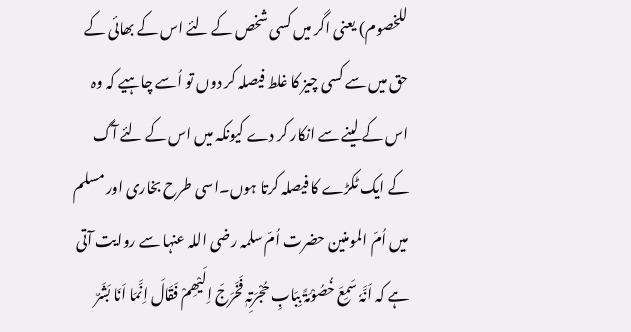للخصوم) یعنی اگر میں کسی شخص کے لئے اس کے بھائی کے حق میں سے کسی چیز کا غلط فیصلہ کر دوں تو اُسے چاہیے کہ وہ اس کے لینے سے انکار کر دے کیونکہ میں اس کے لئے آگ کے ایک ٹکڑے کا فیصلہ کرتا ہوں۔اسی طرح بخاری اور مسلم میں اُمّ المومنین حضرت اُمّ سلمہ رضی اللہ عنہا سے روایت آتی ہے کہ اَنَّہٗ سَمِعَ خُصُوْمَۃً بِبَابِ حُجْرَتِہٖ فَخَرَجَ اِلَیْھِمْ فَقَالَ اِنَّمَا اَنَا بَشَرٌ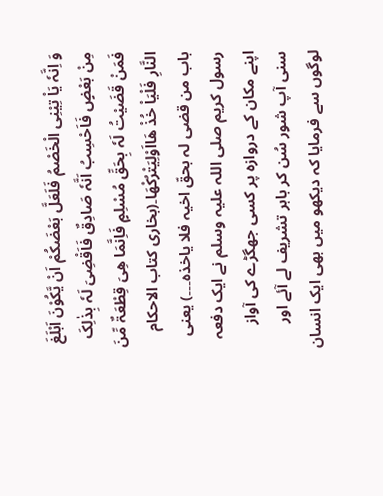وَ اِنَّہٗ یَاْ تِیْنِی الْخَصْمُ فَلَعَلَّ بَعْضَکُمْ اَنْ یَّکُوْنَ اَبْلَغَ مِنْ بَعْضٍ فَاَحْسِبُ اَنَّہٗ صَادِقٌ فَاَقْضِیَ لَہٗ بِذٰلِکَ فَمَنْ قَضَیْتُ لَہٗ بِحَقِّ مُسْلِمٍ فَاِنَّمَا ھِیَ قِطْعَۃٌ مِّنَ النَّارِ فَلْیَاْ خُذْ ھَااَوْلِیَتْرُکْھَا۔(بخاری کتاب الاحکام باب من قضی لہ بحقّ اخیہ فلا یاخذہ۔۔۔) یعنی رسول کریم صلی اللہ علیہ وسلم نے ایک دفعہ اپنے مکان کے دروازہ پر کسی جھگڑے کی آواز سنی آپ شور سُن کر باہر تشریف لے آئے اور لوگوں سے فرمایا کہ دیکھو میں بھی ایک انسان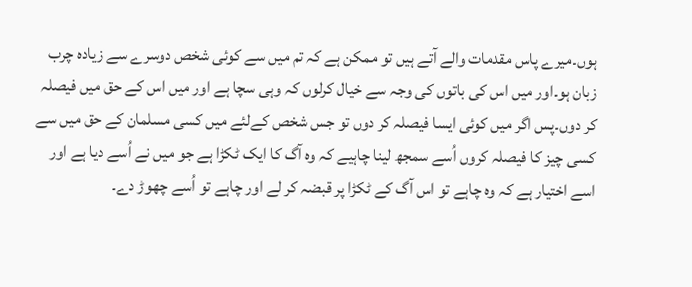ہوں۔میرے پاس مقدمات والے آتے ہیں تو ممکن ہے کہ تم میں سے کوئی شخص دوسرے سے زیادہ چرب زبان ہو۔اور میں اس کی باتوں کی وجہ سے خیال کرلوں کہ وہی سچا ہے اور میں اس کے حق میں فیصلہ کر دوں۔پس اگر میں کوئی ایسا فیصلہ کر دوں تو جس شخص کےلئے میں کسی مسلمان کے حق میں سے کسی چیز کا فیصلہ کروں اُسے سمجھ لینا چاہیے کہ وہ آگ کا ایک ٹکڑا ہے جو میں نے اُسے دیا ہے اور اسے اختیار ہے کہ وہ چاہے تو اس آگ کے ٹکڑا پر قبضہ کر لے اور چاہے تو اُسے چھوڑ دے۔